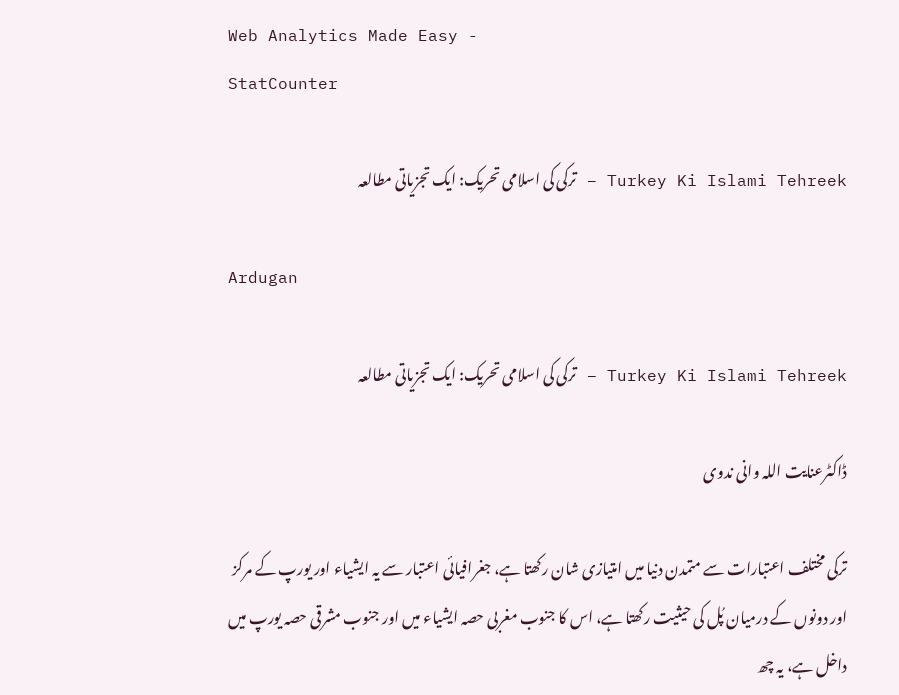Web Analytics Made Easy -
StatCounter

Turkey Ki Islami Tehreek – ترکی کی اسلامی تحریک: ایک تجزیاتی مطالعہ

Ardugan

Turkey Ki Islami Tehreek – ترکی کی اسلامی تحریک: ایک تجزیاتی مطالعہ

ڈاکٹرعنایت اللہ وانی ندوی

ترکی مختلف اعتبارات سے متمدن دنیا میں امتیازی شان رکھتا ہے، جغرافیائی اعتبار سے یہ ایشیاء اور یورپ کے مرکز اور دونوں کے درمیان پُل کی حیثیت رکھتا ہے، اس کا جنوب مغربی حصہ ایشیاء میں اور جنوب مشرقی حصہ یورپ میں داخل ہے، یہ چھ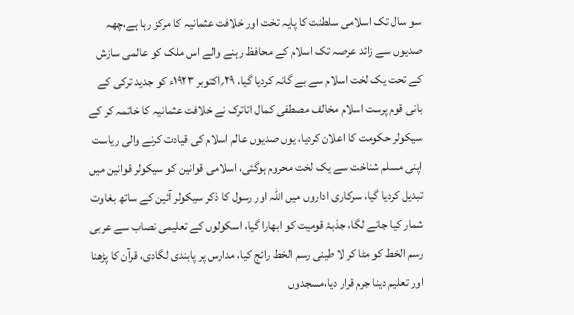سو سال تک اسلامی سلطنت کا پایہ تخت اور خلافت عثمانیہ کا مرکز رہا ہے،چھہ صدیوں سے زائد عرصہ تک اسلام کے محافظ رہنے والے اس ملک کو عالمی سازش کے تحت یک لخت اسلام سے بے گانہ کردیا گیا، ۲۹؍اکتوبر ۱۹۲۳ء کو جدید ترکی کے بانی قوم پرست اسلام مخالف مصطفی کمال اتاترک نے خلافت عثمانیہ کا خاتمہ کر کے سیکولر حکومت کا اعلان کردیا، یوں صدیوں عالم اسلام کی قیادت کرنے والی ریاست اپنی مسلم شناخت سے یک لخت محروم ہوگئی، اسلامی قوانین کو سیکولر قوانین میں تبدیل کردیا گیا، سرکاری اداروں میں اللہ اور رسول کا ذکر سیکولر آئین کے ساتھ بغاوت شمار کیا جانے لگا، جذبۂ قومیت کو ابھارا گیا، اسکولوں کے تعلیمی نصاب سے عربی رسم الخط کو مٹا کر لا طینی رسم الخط رائج کیا، مدارس پر پابندی لگادی، قرآن کا پڑھنا اور تعلیم دینا جرم قرار دیا،مسجدوں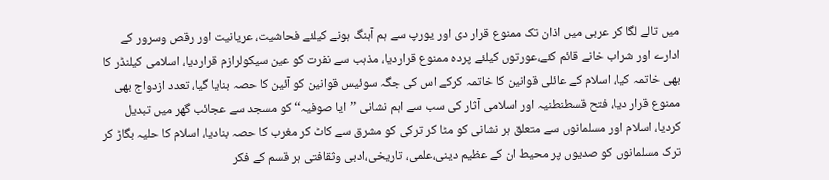میں تالے لگا کر عربی میں اذان تک ممنوع قرار دی اور یورپ سے ہم آہنگ ہونے کیلئے فحاشیت، عریانیت اور رقص وسرور کے ادارے اور شراب خانے قائم کئے،عورتوں کیلئے پردہ ممنوع قراردیا، مذہب سے نفرت کو عین سیکولرازم قراردیا، اسلامی کیلنڈر کا بھی خاتمہ کیا، اسلام کے عائلی قوانین کا خاتمہ کرکے اس کی جگہ سوئیس قوانین کو آئین کا حصہ بنایا گیا، تعدد ازدواج بھی ممنوع قرار دیا، فتح قسطنطنیہ اور اسلامی آثار کی سب سے اہم نشانی ’’ایا صوفیہ‘‘ کو مسجد سے عجائب گھر میں تبدیل کردیا، اسلام اور مسلمانوں سے متعلق ہر نشانی کو مٹا کر ترکی کو مشرق سے کاٹ کر مغرب کا حصہ بنادیا، اسلام کا حلیہ بگاڑ کر ترک مسلمانوں کو صدیوں پر محیط ان کے عظیم دینی،علمی، تاریخی،ادبی وثقافتی ہر قسم کے فکر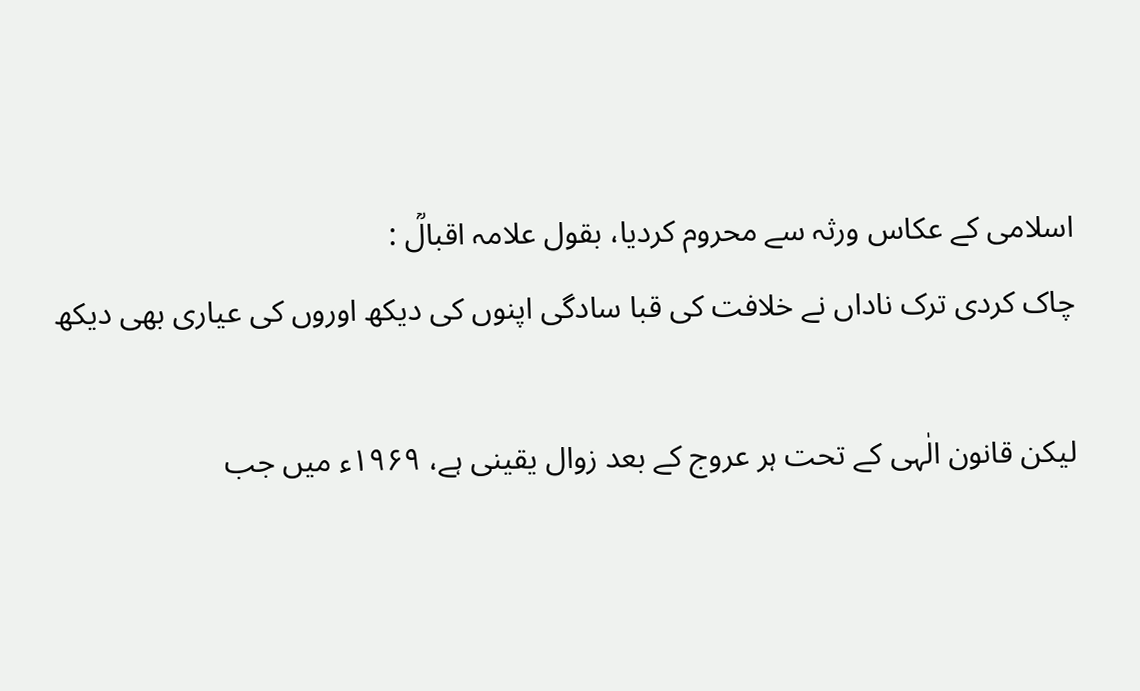اسلامی کے عکاس ورثہ سے محروم کردیا، بقول علامہ اقبالؒ :
چاک کردی ترک ناداں نے خلافت کی قبا سادگی اپنوں کی دیکھ اوروں کی عیاری بھی دیکھ

لیکن قانون الٰہی کے تحت ہر عروج کے بعد زوال یقینی ہے، ۱۹۶۹ء میں جب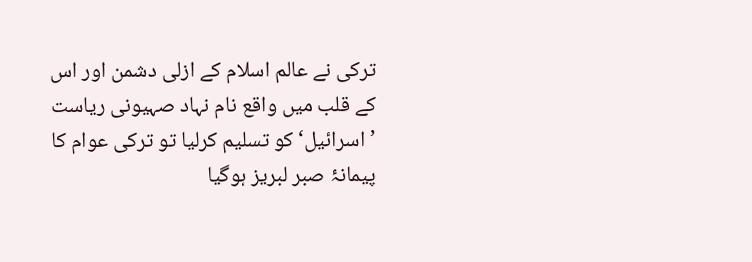ترکی نے عالم اسلام کے ازلی دشمن اور اس کے قلب میں واقع نام نہاد صہیونی ریاست ’اسرائیل‘ کو تسلیم کرلیا تو ترکی عوام کا پیمانۂ صبر لبریز ہوگیا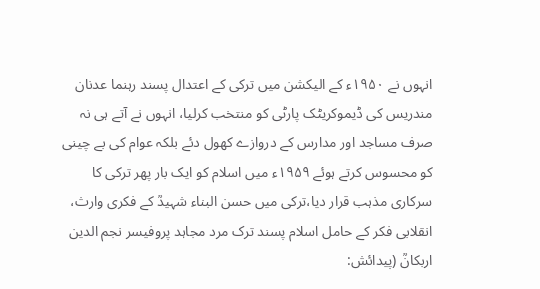انہوں نے ۱۹۵۰ء کے الیکشن میں ترکی کے اعتدال پسند رہنما عدنان مندریس کی ڈیموکریٹک پارٹی کو منتخب کرلیا، انہوں نے آتے ہی نہ صرف مساجد اور مدارس کے دروازے کھول دئے بلکہ عوام کی بے چینی کو محسوس کرتے ہوئے ۱۹۵۹ء میں اسلام کو ایک بار پھر ترکی کا سرکاری مذہب قرار دیا،ترکی میں حسن البناء شہیدؒ کے فکری وارث، انقلابی فکر کے حامل اسلام پسند ترک مرد مجاہد پروفیسر نجم الدین اربکانؒ (پیدائش: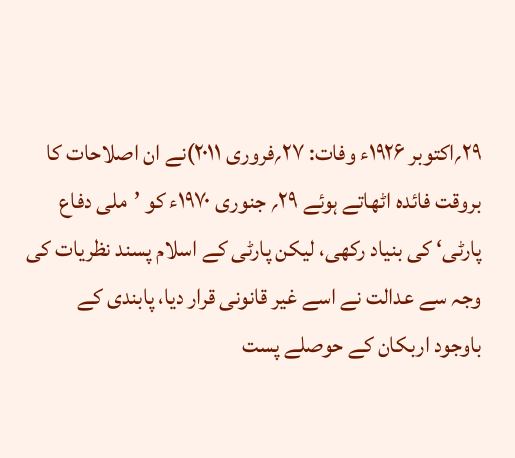۲۹؍اکتوبر ۱۹۲۶ء وفات: ۲۷؍فروری ۲۰۱۱)نے ان اصلاحات کا بروقت فائدہ اٹھاتے ہوئے ۲۹؍ جنوری ۱۹۷۰ء کو ’ملی دفاع پارٹی‘ کی بنیاد رکھی، لیکن پارٹی کے اسلام پسند نظریات کی وجہ سے عدالت نے اسے غیر قانونی قرار دیا، پابندی کے باوجود اربکان کے حوصلے پست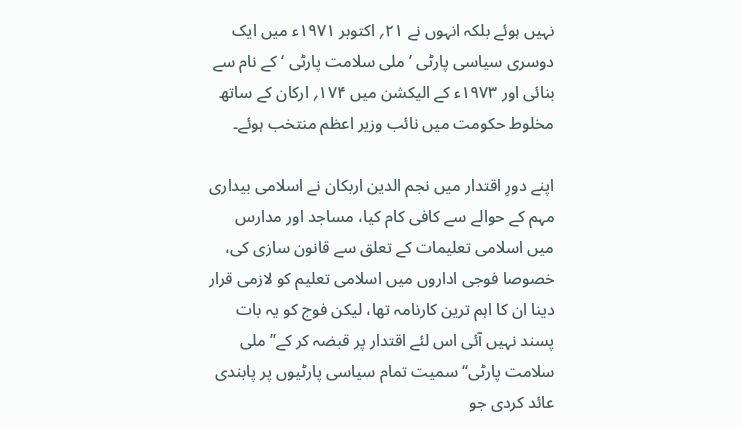نہیں ہوئے بلکہ انہوں نے ۲۱؍ اکتوبر ۱۹۷۱ء میں ایک دوسری سیاسی پارٹی ’ملی سلامت پارٹی ‘کے نام سے بنائی اور ۱۹۷۳ء کے الیکشن میں ۱۷۴؍ ارکان کے ساتھ مخلوط حکومت میں نائب وزیر اعظم منتخب ہوئے۔

اپنے دورِ اقتدار میں نجم الدین اربکان نے اسلامی بیداری مہم کے حوالے سے کافی کام کیا، مساجد اور مدارس میں اسلامی تعلیمات کے تعلق سے قانون سازی کی، خصوصا فوجی اداروں میں اسلامی تعلیم کو لازمی قرار دینا ان کا اہم ترین کارنامہ تھا، لیکن فوج کو یہ بات پسند نہیں آئی اس لئے اقتدار پر قبضہ کر کے’’ملی سلامت پارٹی‘‘ سمیت تمام سیاسی پارٹیوں پر پابندی عائد کردی جو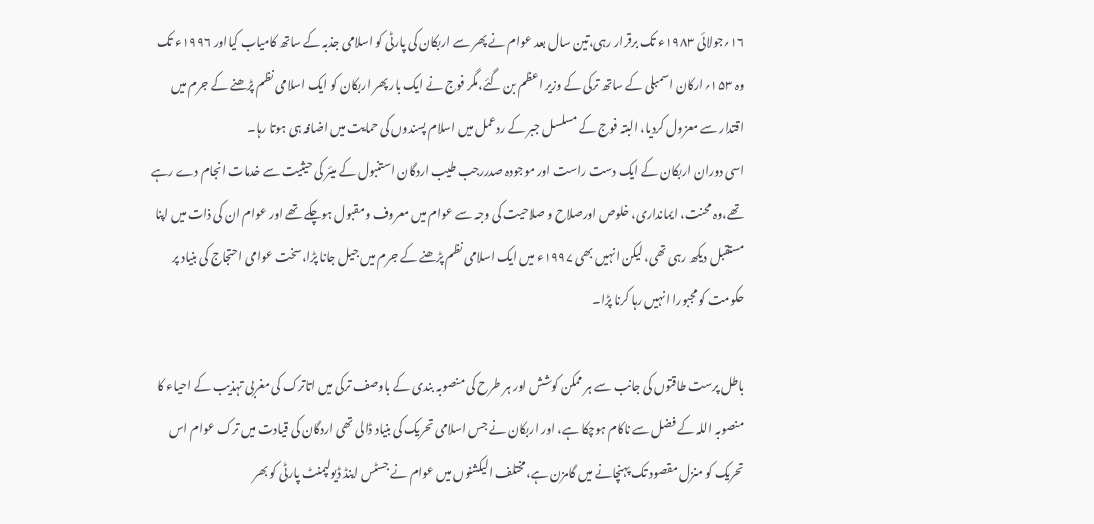۱۶؍جولائی ۱۹۸۳ء تک برقرار رہی،تین سال بعد عوام نے پھر سے اربکان کی پارٹی کو اسلامی جذبہ کے ساتھ کامیاب کیااور ۱۹۹۶ء تک وہ ۱۵۳؍ارکان اسمبلی کے ساتھ ترکی کے وزیر اعظم بن گئے،مگر فوج نے ایک بار پھر اربکان کو ایک اسلامی نظم پڑھنے کے جرم میں اقتدار سے معزول کردیا، البتہ فوج کے مسلسل جبر کے ردعمل میں اسلام پسندوں کی حمایت میں اضافہ ہی ہوتا رہا۔
اسی دوران اربکان کے ایک دست راست اور موجودہ صدررجب طیب اردگان استنبول کے میئر کی حیثیت سے خدمات انجام دے رہے تھے،وہ محنت، ایمانداری، خلوص اورصلاح و صلاحیت کی وجہ سے عوام میں معروف ومقبول ہوچکے تھے اور عوام ان کی ذات میں اپنا مستقبل دیکھ رہی تھی، لیکن انہیں بھی ۱۹۹۷ء میں ایک اسلامی نظم پڑھنے کے جرم میں جیل جانا پڑا،سخت عوامی احتجاج کی بنیاد پر حکومت کو مجبورا انہیں رہا کرنا پڑا۔

باطل پرست طاقتوں کی جانب سے ہر ممکن کوشش اور ہر طرح کی منصوبہ بندی کے باوصف ترکی میں اتاترک کی مغربی تہذیب کے احیاء کا منصوبہ اللہ کے فضل سے ناکام ہوچکا ہے، اور اربکان نے جس اسلامی تحریک کی بنیاد ڈالی تھی اردگان کی قیادت میں ترک عوام اس تحریک کو منزل مقصود تک پہنچانے میں گامزن ہے،مختلف الیکشنوں میں عوام نے جسٹس اینڈ ڈیولپمنٹ پارٹی کو بھر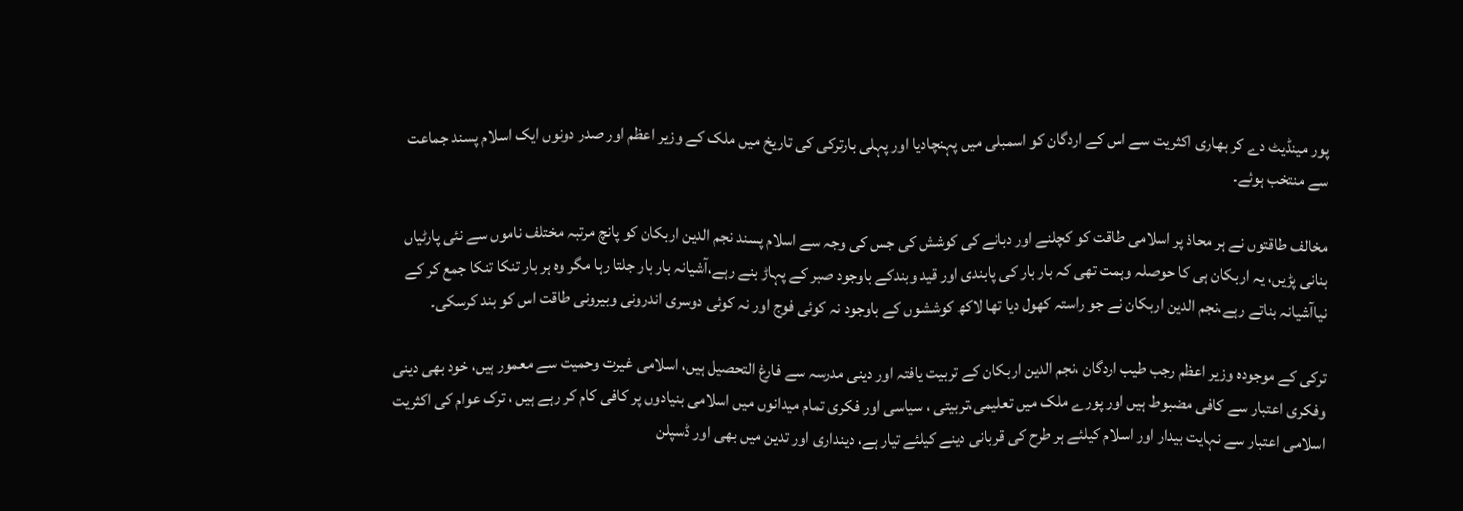پور مینڈیٹ دے کر بھاری اکثریت سے اس کے اردگان کو اسمبلی میں پہنچادیا اور پہلی بارترکی کی تاریخ میں ملک کے وزیر اعظم اور صدر دونوں ایک اسلام پسند جماعت سے منتخب ہوئے۔

مخالف طاقتوں نے ہر محاذ پر اسلامی طاقت کو کچلنے اور دبانے کی کوشش کی جس کی وجہ سے اسلام پسند نجم الدین اربکان کو پانچ مرتبہ مختلف ناموں سے نئی پارٹیاں بنانی پڑیں، یہ اربکان ہی کا حوصلہ وہمت تھی کہ بار بار کی پابندی اور قید وبندکے باوجود صبر کے پہاڑ بنے رہے،آشیانہ بار بار جلتا رہا مگر وہ ہر بار تنکا تنکا جمع کر کے نیاآشیانہ بناتے رہے،نجم الدین اربکان نے جو راستہ کھول دیا تھا لاکھ کوششوں کے باوجود نہ کوئی فوج اور نہ کوئی دوسری اندرونی وبیرونی طاقت اس کو بند کرسکی۔

ترکی کے موجودہ وزیر اعظم رجب طیب اردگان ،نجم الدین اربکان کے تربیت یافتہ اور دینی مدرسہ سے فارغ التحصیل ہیں، اسلامی غیرت وحمیت سے معمور ہیں، خود بھی دینی وفکری اعتبار سے کافی مضبوط ہیں اور پورے ملک میں تعلیمی،تربیتی ، سیاسی اور فکری تمام میدانوں میں اسلامی بنیادوں پر کافی کام کر رہے ہیں ، ترک عوام کی اکثریت اسلامی اعتبار سے نہایت بیدار اور اسلام کیلئے ہر طرح کی قربانی دینے کیلئے تیار ہے، دینداری اور تدین میں بھی اور ڈسپلن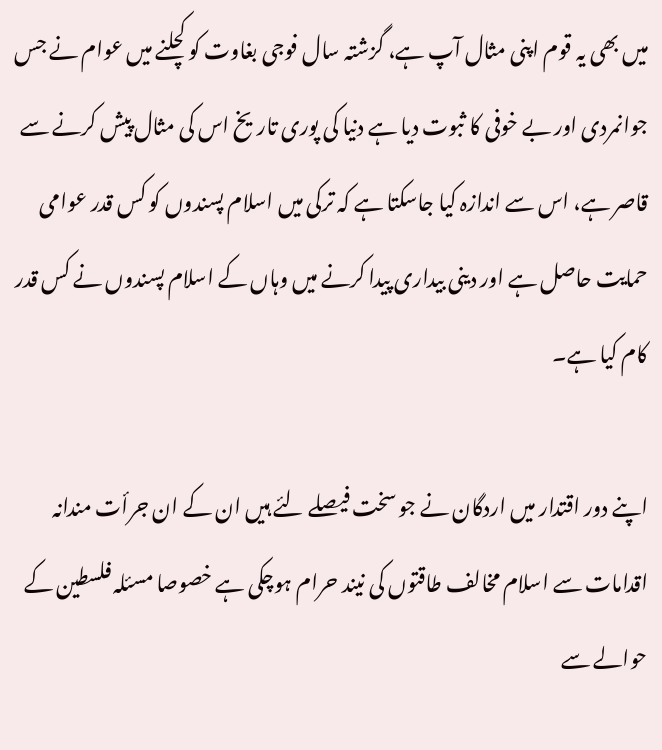میں بھی یہ قوم اپنی مثال آپ ہے، گزشتہ سال فوجی بغاوت کو کچلنے میں عوام نے جس جوانمردی اور بے خوفی کا ثبوت دیا ہے دنیا کی پوری تاریخ اس کی مثال پیش کرنے سے قاصر ہے، اس سے اندازہ کیا جاسکتا ہے کہ ترکی میں اسلام پسندوں کو کس قدر عوامی حمایت حاصل ہے اور دینی بیداری پیدا کرنے میں وہاں کے اسلام پسندوں نے کس قدر کام کیا ہے۔

اپنے دور اقتدار میں اردگان نے جو سخت فیصلے لئے ہیں ان کے ان جرأت مندانہ اقدامات سے اسلام مخالف طاقتوں کی نیند حرام ہوچکی ہے خصوصا مسئلہ فلسطین کے حوالے سے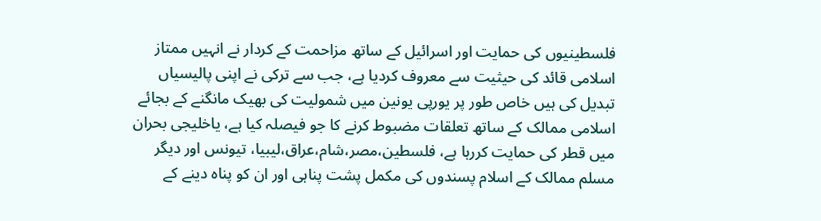فلسطینیوں کی حمایت اور اسرائیل کے ساتھ مزاحمت کے کردار نے انہیں ممتاز اسلامی قائد کی حیثیت سے معروف کردیا ہے، جب سے ترکی نے اپنی پالیسیاں تبدیل کی ہیں خاص طور پر یورپی یونین میں شمولیت کی بھیک مانگنے کے بجائے اسلامی ممالک کے ساتھ تعلقات مضبوط کرنے کا جو فیصلہ کیا ہے، یاخلیجی بحران میں قطر کی حمایت کررہا ہے، فلسطین،مصر،شام،عراق،لیبیا، تیونس اور دیگر مسلم ممالک کے اسلام پسندوں کی مکمل پشت پناہی اور ان کو پناہ دینے کے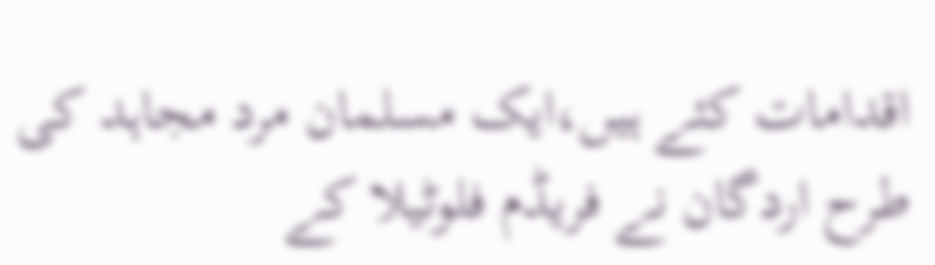اقدامات کئے ہیں،ایک مسلمان مرد مجاہد کی طرح اردگان نے فریڈم فلوٹیلا کے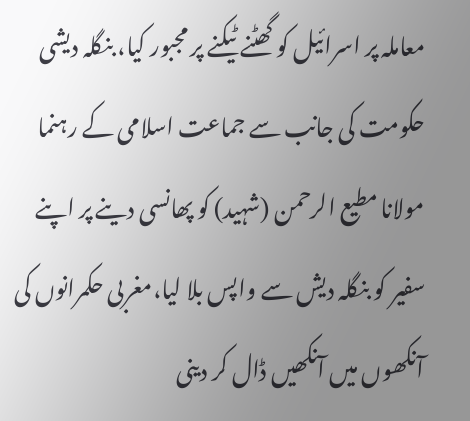معاملہ پر اسرائیل کو گھٹنے ٹیکنے پر مجبور کیا، بنگلہ دیشی حکومت کی جانب سے جماعت اسلامی کے رہنما مولانا مطیع الرحمن (شہید) کو پھانسی دینے پر اپنے سفیر کو بنگلہ دیش سے واپس بلا لیا،مغربی حکمرانوں کی آنکھوں میں آنکھیں ڈال کر دینی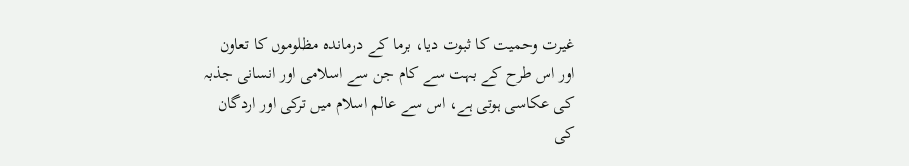غیرت وحمیت کا ثبوت دیا، برما کے درماندہ مظلوموں کا تعاون اور اس طرح کے بہت سے کام جن سے اسلامی اور انسانی جذبہ کی عکاسی ہوتی ہے، اس سے عالم اسلام میں ترکی اور اردگان کی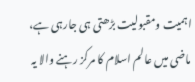اہمیت ومقبولیت بڑھتی ہی جارہی ہے، ماضی میں عالم اسلام کا مرکز رہنے والا یہ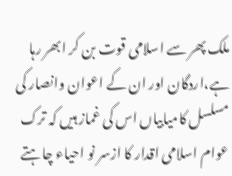ملک پھر سے اسلامی قوت بن کر ابھر رہا ہے،اردگان اور ان کے اعوان وانصار کی مسلسل کامیابیاں اس کی غماز ہیں کہ ترک عوام اسلامی اقدار کا ازسر نو احیاء چاہتے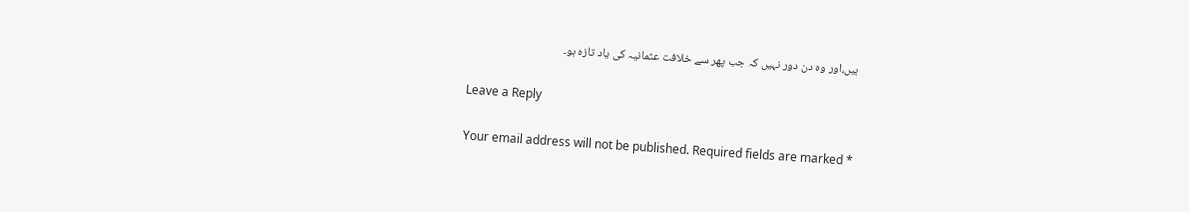ہیں،اور وہ دن دور نہیں کہ جب پھر سے خلافت عثمانیہ کی یاد تازہ ہو۔

Leave a Reply

Your email address will not be published. Required fields are marked *